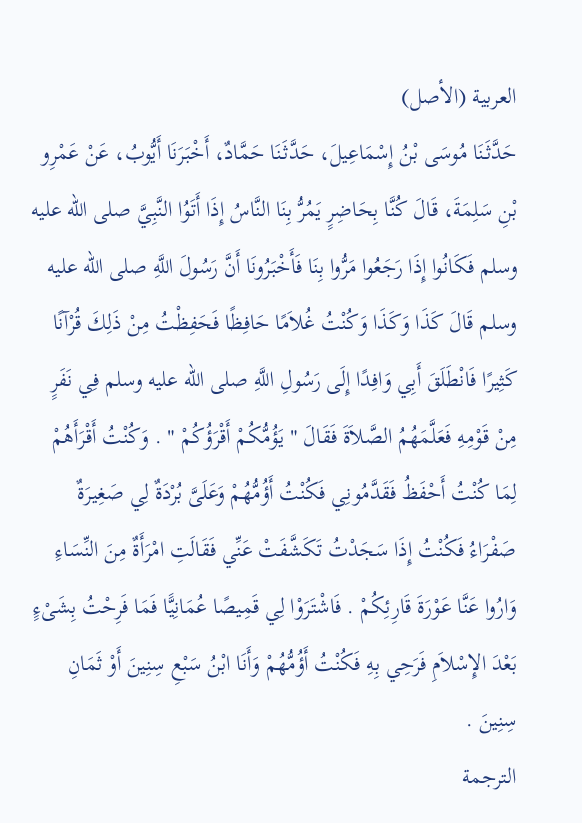العربية (الأصل)
حَدَّثَنَا مُوسَى بْنُ إِسْمَاعِيلَ، حَدَّثَنَا حَمَّادٌ، أَخْبَرَنَا أَيُّوبُ، عَنْ عَمْرِو بْنِ سَلِمَةَ، قَالَ كُنَّا بِحَاضِرٍ يَمُرُّ بِنَا النَّاسُ إِذَا أَتَوُا النَّبِيَّ صلى الله عليه وسلم فَكَانُوا إِذَا رَجَعُوا مَرُّوا بِنَا فَأَخْبَرُونَا أَنَّ رَسُولَ اللَّهِ صلى الله عليه وسلم قَالَ كَذَا وَكَذَا وَكُنْتُ غُلاَمًا حَافِظًا فَحَفِظْتُ مِنْ ذَلِكَ قُرْآنًا كَثِيرًا فَانْطَلَقَ أَبِي وَافِدًا إِلَى رَسُولِ اللَّهِ صلى الله عليه وسلم فِي نَفَرٍ مِنْ قَوْمِهِ فَعَلَّمَهُمُ الصَّلاَةَ فَقَالَ " يَؤُمُّكُمْ أَقْرَؤُكُمْ " . وَكُنْتُ أَقْرَأَهُمْ لِمَا كُنْتُ أَحْفَظُ فَقَدَّمُونِي فَكُنْتُ أَؤُمُّهُمْ وَعَلَىَّ بُرْدَةٌ لِي صَغِيرَةٌ صَفْرَاءُ فَكُنْتُ إِذَا سَجَدْتُ تَكَشَّفَتْ عَنِّي فَقَالَتِ امْرَأَةٌ مِنَ النِّسَاءِ وَارُوا عَنَّا عَوْرَةَ قَارِئِكُمْ . فَاشْتَرَوْا لِي قَمِيصًا عُمَانِيًّا فَمَا فَرِحْتُ بِشَىْءٍ بَعْدَ الإِسْلاَمِ فَرَحِي بِهِ فَكُنْتُ أَؤُمُّهُمْ وَأَنَا ابْنُ سَبْعِ سِنِينَ أَوْ ثَمَانِ سِنِينَ .
الترجمة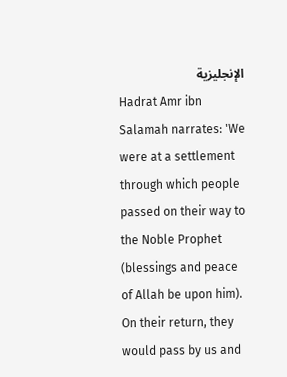الإنجليزية
Hadrat Amr ibn Salamah narrates: 'We were at a settlement through which people passed on their way to the Noble Prophet (blessings and peace of Allah be upon him). On their return, they would pass by us and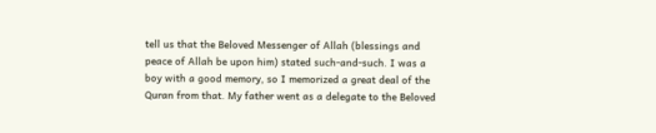tell us that the Beloved Messenger of Allah (blessings and peace of Allah be upon him) stated such-and-such. I was a boy with a good memory, so I memorized a great deal of the Quran from that. My father went as a delegate to the Beloved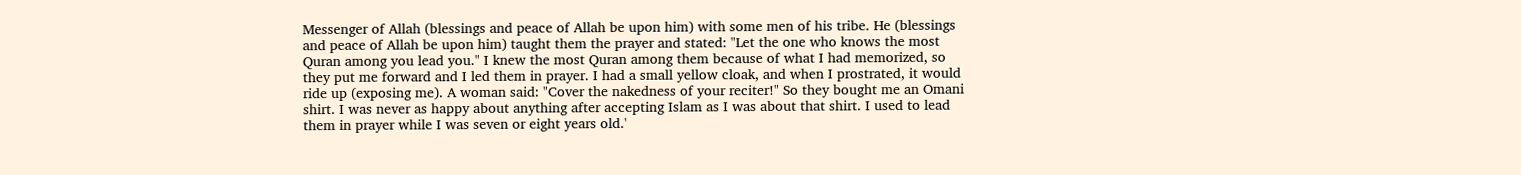Messenger of Allah (blessings and peace of Allah be upon him) with some men of his tribe. He (blessings and peace of Allah be upon him) taught them the prayer and stated: "Let the one who knows the most Quran among you lead you." I knew the most Quran among them because of what I had memorized, so they put me forward and I led them in prayer. I had a small yellow cloak, and when I prostrated, it would ride up (exposing me). A woman said: "Cover the nakedness of your reciter!" So they bought me an Omani shirt. I was never as happy about anything after accepting Islam as I was about that shirt. I used to lead them in prayer while I was seven or eight years old.'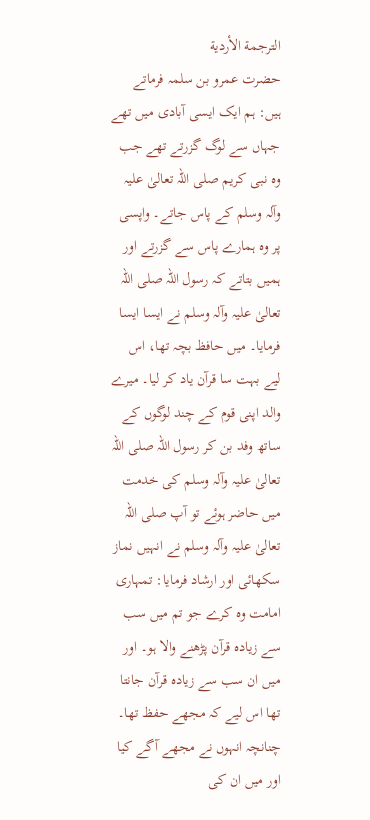الترجمة الأردية
حضرت عمرو بن سلمہ فرماتے ہیں: ہم ایک ایسی آبادی میں تھے جہاں سے لوگ گزرتے تھے جب وہ نبی کریم صلی اللہ تعالیٰ علیہ وآلہ وسلم کے پاس جاتے۔ واپسی پر وہ ہمارے پاس سے گزرتے اور ہمیں بتاتے کہ رسول اللہ صلی اللہ تعالیٰ علیہ وآلہ وسلم نے ایسا ایسا فرمایا۔ میں حافظ بچہ تھا، اس لیے بہت سا قرآن یاد کر لیا۔ میرے والد اپنی قوم کے چند لوگوں کے ساتھ وفد بن کر رسول اللہ صلی اللہ تعالیٰ علیہ وآلہ وسلم کی خدمت میں حاضر ہوئے تو آپ صلی اللہ تعالیٰ علیہ وآلہ وسلم نے انہیں نماز سکھائی اور ارشاد فرمایا: تمہاری امامت وہ کرے جو تم میں سب سے زیادہ قرآن پڑھنے والا ہو۔ اور میں ان سب سے زیادہ قرآن جانتا تھا اس لیے کہ مجھے حفظ تھا۔ چنانچہ انہوں نے مجھے آگے کیا اور میں ان کی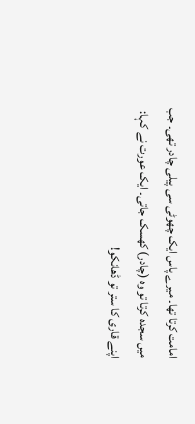امامت کرتا تھا۔ میرے پاس ایک چھوٹی سی پیلی چادر تھی۔ جب میں سجدہ کرتا تو وہ (چادر) کھسک جاتی۔ ایک عورت نے کہا: اپنے قاری کا ستر تو ڈھانکو!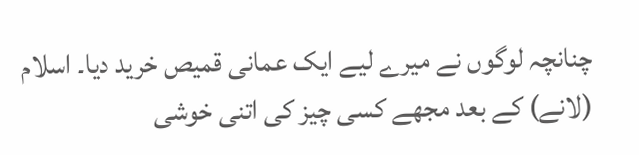چنانچہ لوگوں نے میرے لیے ایک عمانی قمیص خرید دیا۔ اسلام (لانے) کے بعد مجھے کسی چیز کی اتنی خوشی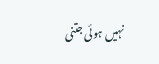نہیں ہوئی جتنی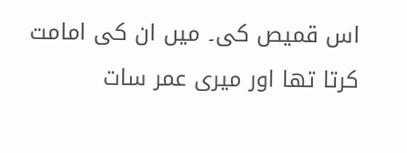اس قمیص کی۔ میں ان کی امامت کرتا تھا اور میری عمر سات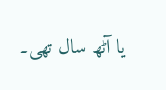یا آٹھ سال تھی۔